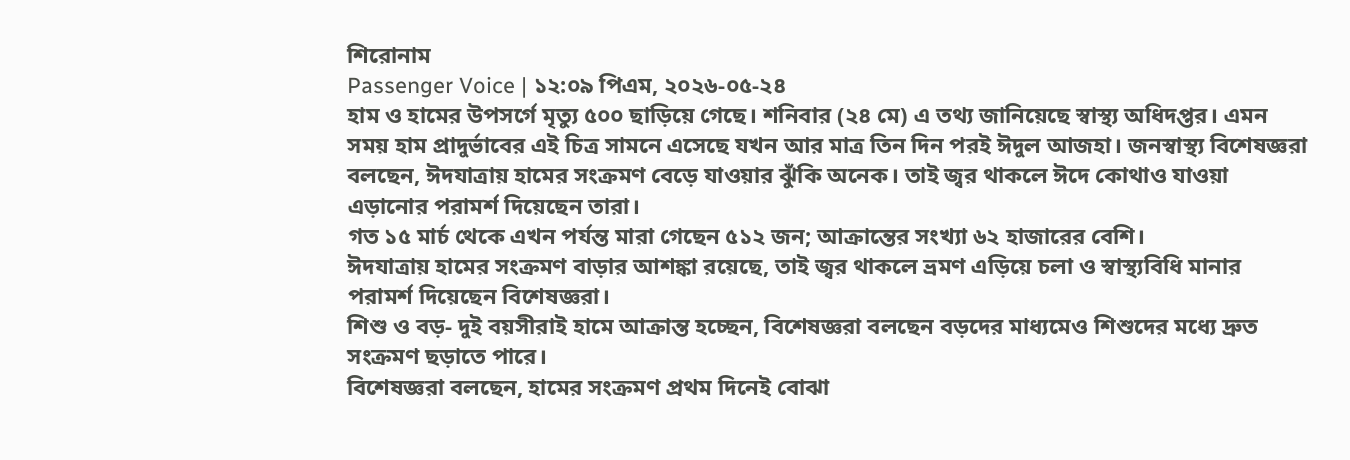শিরোনাম
Passenger Voice | ১২:০৯ পিএম, ২০২৬-০৫-২৪
হাম ও হামের উপসর্গে মৃত্যু ৫০০ ছাড়িয়ে গেছে। শনিবার (২৪ মে) এ তথ্য জানিয়েছে স্বাস্থ্য অধিদপ্তর। এমন সময় হাম প্রাদুর্ভাবের এই চিত্র সামনে এসেছে যখন আর মাত্র তিন দিন পরই ঈদুল আজহা। জনস্বাস্থ্য বিশেষজ্ঞরা বলছেন, ঈদযাত্রায় হামের সংক্রমণ বেড়ে যাওয়ার ঝুঁকি অনেক। তাই জ্বর থাকলে ঈদে কোথাও যাওয়া এড়ানোর পরামর্শ দিয়েছেন তারা।
গত ১৫ মার্চ থেকে এখন পর্যন্ত মারা গেছেন ৫১২ জন; আক্রান্তের সংখ্যা ৬২ হাজারের বেশি।
ঈদযাত্রায় হামের সংক্রমণ বাড়ার আশঙ্কা রয়েছে, তাই জ্বর থাকলে ভ্রমণ এড়িয়ে চলা ও স্বাস্থ্যবিধি মানার পরামর্শ দিয়েছেন বিশেষজ্ঞরা।
শিশু ও বড়- দুই বয়সীরাই হামে আক্রান্ত হচ্ছেন, বিশেষজ্ঞরা বলছেন বড়দের মাধ্যমেও শিশুদের মধ্যে দ্রুত সংক্রমণ ছড়াতে পারে।
বিশেষজ্ঞরা বলছেন, হামের সংক্রমণ প্রথম দিনেই বোঝা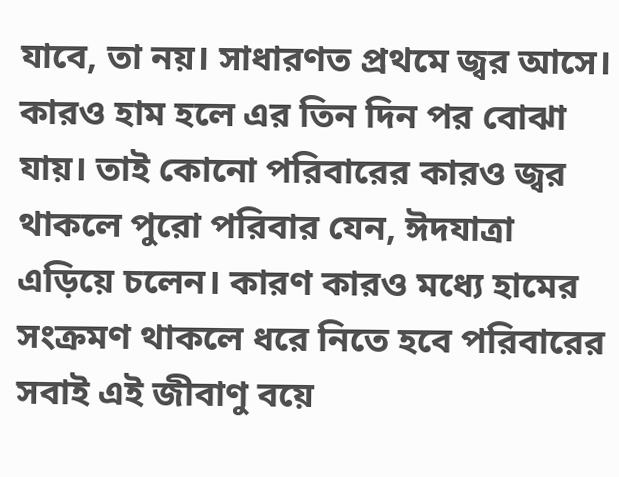যাবে, তা নয়। সাধারণত প্রথমে জ্বর আসে। কারও হাম হলে এর তিন দিন পর বোঝা যায়। তাই কোনো পরিবারের কারও জ্বর থাকলে পুরো পরিবার যেন, ঈদযাত্রা এড়িয়ে চলেন। কারণ কারও মধ্যে হামের সংক্রমণ থাকলে ধরে নিতে হবে পরিবারের সবাই এই জীবাণু বয়ে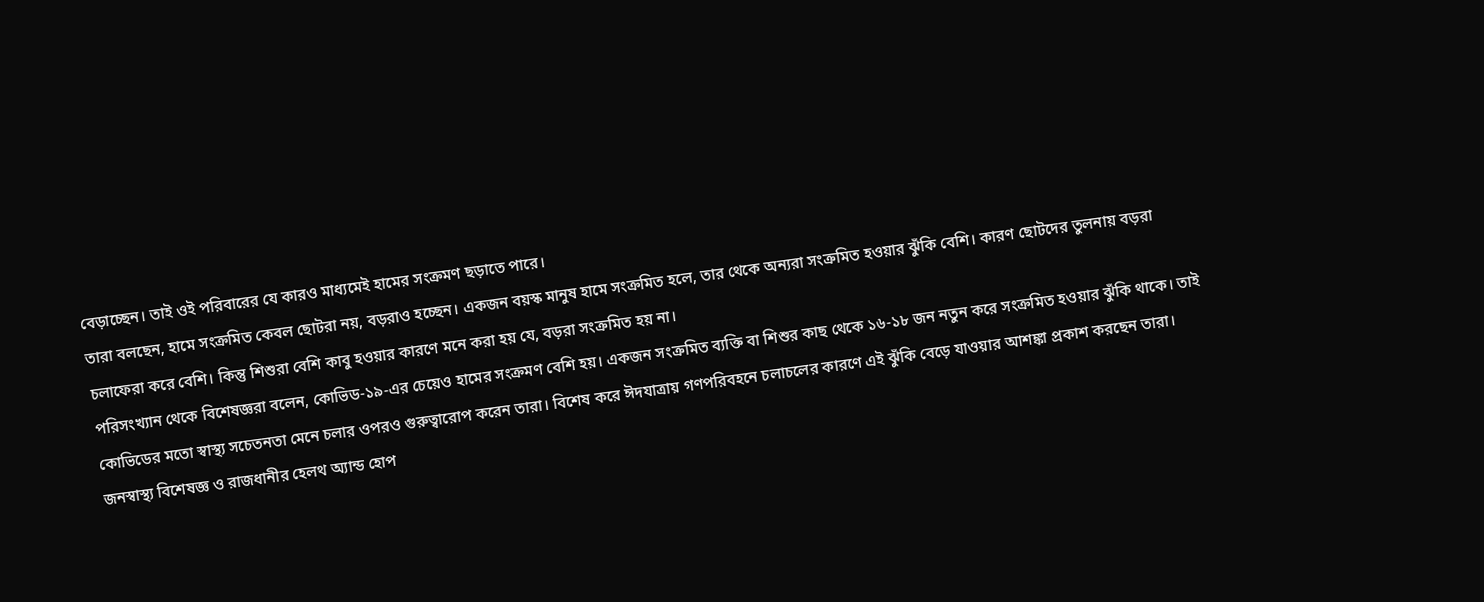বেড়াচ্ছেন। তাই ওই পরিবারের যে কারও মাধ্যমেই হামের সংক্রমণ ছড়াতে পারে।
তারা বলছেন, হামে সংক্রমিত কেবল ছোটরা নয়, বড়রাও হচ্ছেন। একজন বয়স্ক মানুষ হামে সংক্রমিত হলে, তার থেকে অন্যরা সংক্রমিত হওয়ার ঝুঁকি বেশি। কারণ ছোটদের তুলনায় বড়রা চলাফেরা করে বেশি। কিন্তু শিশুরা বেশি কাবু হওয়ার কারণে মনে করা হয় যে, বড়রা সংক্রমিত হয় না।
পরিসংখ্যান থেকে বিশেষজ্ঞরা বলেন, কোভিড-১৯-এর চেয়েও হামের সংক্রমণ বেশি হয়। একজন সংক্রমিত ব্যক্তি বা শিশুর কাছ থেকে ১৬-১৮ জন নতুন করে সংক্রমিত হওয়ার ঝুঁকি থাকে। তাই কোভিডের মতো স্বাস্থ্য সচেতনতা মেনে চলার ওপরও গুরুত্বারোপ করেন তারা। বিশেষ করে ঈদযাত্রায় গণপরিবহনে চলাচলের কারণে এই ঝুঁকি বেড়ে যাওয়ার আশঙ্কা প্রকাশ করছেন তারা।
জনস্বাস্থ্য বিশেষজ্ঞ ও রাজধানীর হেলথ অ্যান্ড হোপ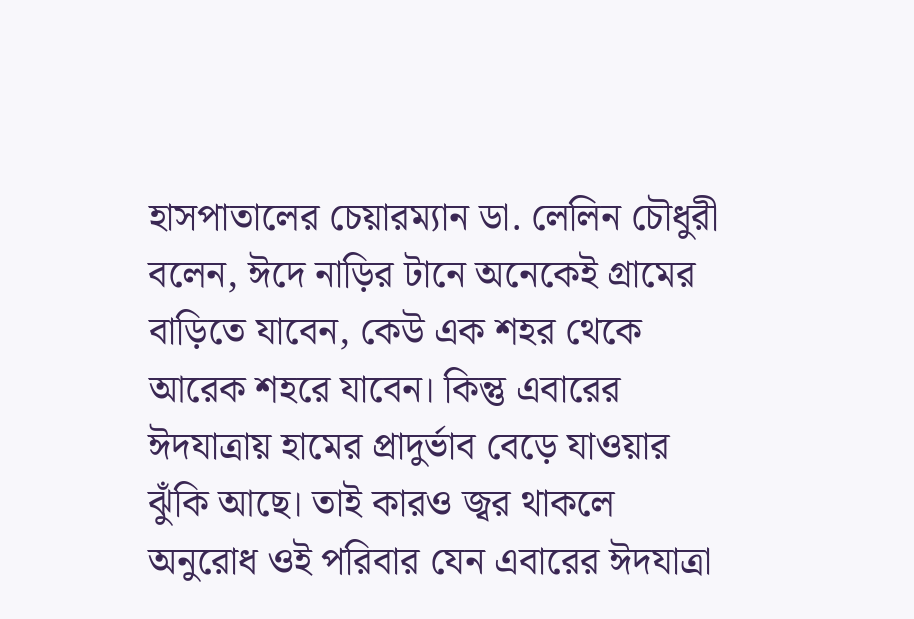হাসপাতালের চেয়ারম্যান ডা. লেলিন চৌধুরী বলেন, ঈদে নাড়ির টানে অনেকেই গ্রামের বাড়িতে যাবেন, কেউ এক শহর থেকে আরেক শহরে যাবেন। কিন্তু এবারের ঈদযাত্রায় হামের প্রাদুর্ভাব বেড়ে যাওয়ার ঝুঁকি আছে। তাই কারও জ্বর থাকলে অনুরোধ ওই পরিবার যেন এবারের ঈদযাত্রা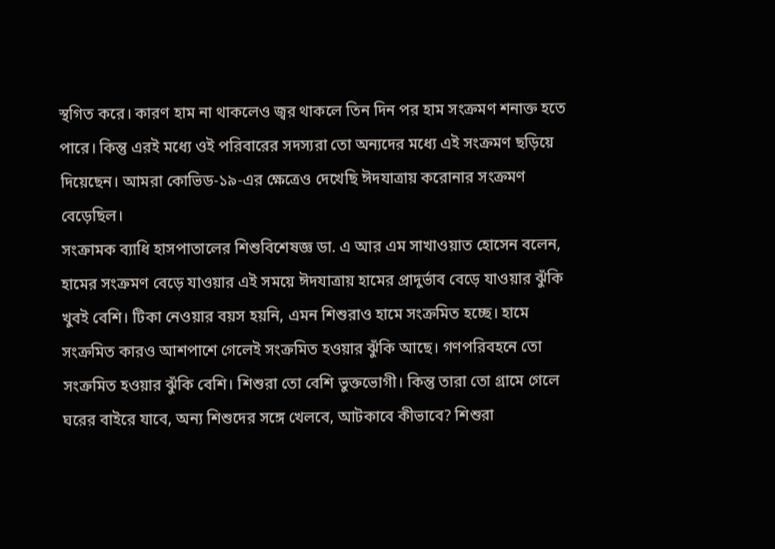স্থগিত করে। কারণ হাম না থাকলেও জ্বর থাকলে তিন দিন পর হাম সংক্রমণ শনাক্ত হতে পারে। কিন্তু এরই মধ্যে ওই পরিবারের সদস্যরা তো অন্যদের মধ্যে এই সংক্রমণ ছড়িয়ে দিয়েছেন। আমরা কোভিড-১৯-এর ক্ষেত্রেও দেখেছি ঈদযাত্রায় করোনার সংক্রমণ বেড়েছিল।
সংক্রামক ব্যাধি হাসপাতালের শিশুবিশেষজ্ঞ ডা. এ আর এম সাখাওয়াত হোসেন বলেন, হামের সংক্রমণ বেড়ে যাওয়ার এই সময়ে ঈদযাত্রায় হামের প্রাদুর্ভাব বেড়ে যাওয়ার ঝুঁকি খুবই বেশি। টিকা নেওয়ার বয়স হয়নি, এমন শিশুরাও হামে সংক্রমিত হচ্ছে। হামে সংক্রমিত কারও আশপাশে গেলেই সংক্রমিত হওয়ার ঝুঁকি আছে। গণপরিবহনে তো সংক্রমিত হওয়ার ঝুঁকি বেশি। শিশুরা তো বেশি ভুক্তভোগী। কিন্তু তারা তো গ্রামে গেলে ঘরের বাইরে যাবে, অন্য শিশুদের সঙ্গে খেলবে, আটকাবে কীভাবে? শিশুরা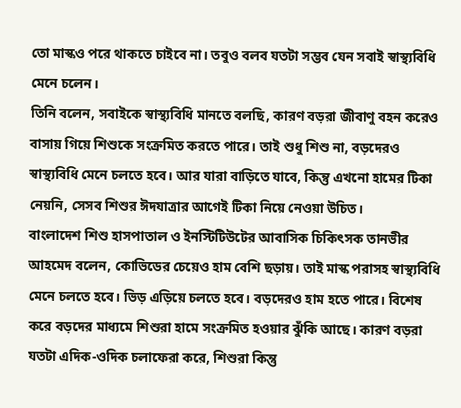তো মাস্কও পরে থাকতে চাইবে না। তবুও বলব যতটা সম্ভব যেন সবাই স্বাস্থ্যবিধি মেনে চলেন।
তিনি বলেন, সবাইকে স্বাস্থ্যবিধি মানতে বলছি, কারণ বড়রা জীবাণু বহন করেও বাসায় গিয়ে শিশুকে সংক্রমিত করতে পারে। তাই শুধু শিশু না, বড়দেরও স্বাস্থ্যবিধি মেনে চলতে হবে। আর যারা বাড়িতে যাবে, কিন্তু এখনো হামের টিকা নেয়নি, সেসব শিশুর ঈদযাত্রার আগেই টিকা নিয়ে নেওয়া উচিত।
বাংলাদেশ শিশু হাসপাতাল ও ইনস্টিটিউটের আবাসিক চিকিৎসক তানভীর আহমেদ বলেন, কোভিডের চেয়েও হাম বেশি ছড়ায়। তাই মাস্ক পরাসহ স্বাস্থ্যবিধি মেনে চলতে হবে। ভিড় এড়িয়ে চলতে হবে। বড়দেরও হাম হতে পারে। বিশেষ করে বড়দের মাধ্যমে শিশুরা হামে সংক্রমিত হওয়ার ঝুঁকি আছে। কারণ বড়রা যতটা এদিক-ওদিক চলাফেরা করে, শিশুরা কিন্তু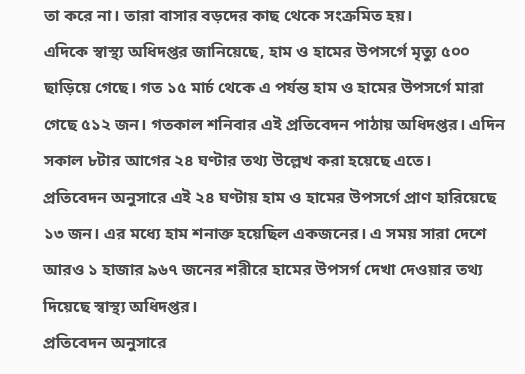তা করে না। তারা বাসার বড়দের কাছ থেকে সংক্রমিত হয়।
এদিকে স্বাস্থ্য অধিদপ্তর জানিয়েছে, হাম ও হামের উপসর্গে মৃত্যু ৫০০ ছাড়িয়ে গেছে। গত ১৫ মার্চ থেকে এ পর্যন্ত হাম ও হামের উপসর্গে মারা গেছে ৫১২ জন। গতকাল শনিবার এই প্রতিবেদন পাঠায় অধিদপ্তর। এদিন সকাল ৮টার আগের ২৪ ঘণ্টার তথ্য উল্লেখ করা হয়েছে এতে।
প্রতিবেদন অনুসারে এই ২৪ ঘণ্টায় হাম ও হামের উপসর্গে প্রাণ হারিয়েছে ১৩ জন। এর মধ্যে হাম শনাক্ত হয়েছিল একজনের। এ সময় সারা দেশে আরও ১ হাজার ৯৬৭ জনের শরীরে হামের উপসর্গ দেখা দেওয়ার তথ্য দিয়েছে স্বাস্থ্য অধিদপ্তর।
প্রতিবেদন অনুসারে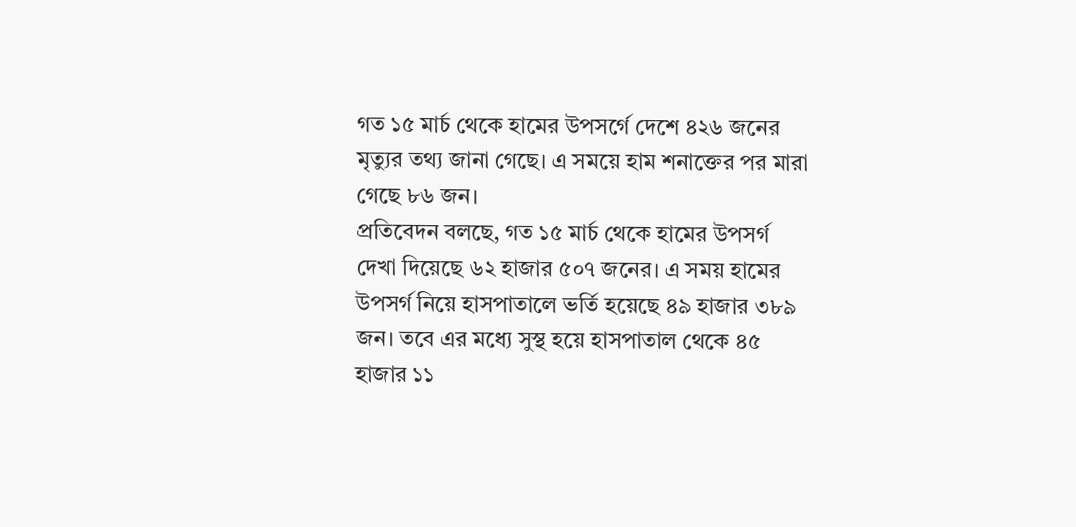গত ১৫ মার্চ থেকে হামের উপসর্গে দেশে ৪২৬ জনের মৃত্যুর তথ্য জানা গেছে। এ সময়ে হাম শনাক্তের পর মারা গেছে ৮৬ জন।
প্রতিবেদন বলছে, গত ১৫ মার্চ থেকে হামের উপসর্গ দেখা দিয়েছে ৬২ হাজার ৫০৭ জনের। এ সময় হামের উপসর্গ নিয়ে হাসপাতালে ভর্তি হয়েছে ৪৯ হাজার ৩৮৯ জন। তবে এর মধ্যে সুস্থ হয়ে হাসপাতাল থেকে ৪৫ হাজার ১১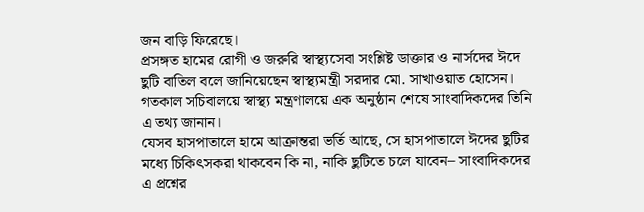জন বাড়ি ফিরেছে।
প্রসঙ্গত হামের রোগী ও জরুরি স্বাস্থ্যসেবা সংশ্লিষ্ট ডাক্তার ও নার্সদের ঈদে ছুটি বাতিল বলে জানিয়েছেন স্বাস্থ্যমন্ত্রী সরদার মো. সাখাওয়াত হোসেন। গতকাল সচিবালয়ে স্বাস্থ্য মন্ত্রণালয়ে এক অনুষ্ঠান শেষে সাংবাদিকদের তিনি এ তথ্য জানান।
যেসব হাসপাতালে হামে আক্রান্তরা ভর্তি আছে, সে হাসপাতালে ঈদের ছুটির মধ্যে চিকিৎসকরা থাকবেন কি না, নাকি ছুটিতে চলে যাবেন– সাংবাদিকদের এ প্রশ্নের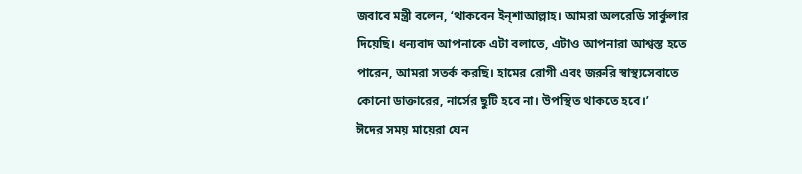জবাবে মন্ত্রী বলেন, ‘থাকবেন ইন্শাআল্লাহ। আমরা অলরেডি সার্কুলার দিয়েছি। ধন্যবাদ আপনাকে এটা বলাতে, এটাও আপনারা আশ্বস্ত হতে পারেন, আমরা সতর্ক করছি। হামের রোগী এবং জরুরি স্বাস্থ্যসেবাতে কোনো ডাক্তারের, নার্সের ছুটি হবে না। উপস্থিত থাকতে হবে।’
ঈদের সময় মায়েরা যেন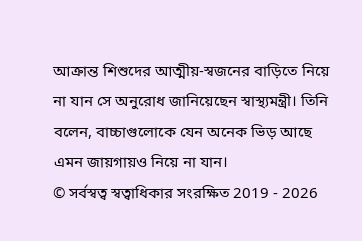আক্রান্ত শিশুদের আত্মীয়-স্বজনের বাড়িতে নিয়ে না যান সে অনুরোধ জানিয়েছেন স্বাস্থ্যমন্ত্রী। তিনি বলেন, বাচ্চাগুলোকে যেন অনেক ভিড় আছে এমন জায়গায়ও নিয়ে না যান।
© সর্বস্বত্ব স্বত্বাধিকার সংরক্ষিত 2019 - 2026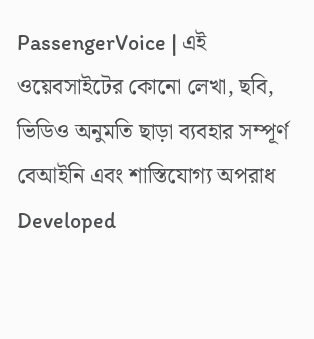PassengerVoice | এই ওয়েবসাইটের কোনো লেখা, ছবি, ভিডিও অনুমতি ছাড়া ব্যবহার সম্পূর্ণ বেআইনি এবং শাস্তিযোগ্য অপরাধ
Developed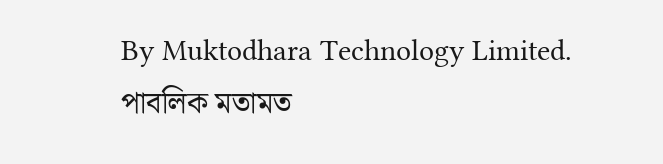By Muktodhara Technology Limited.
পাবলিক মতামত